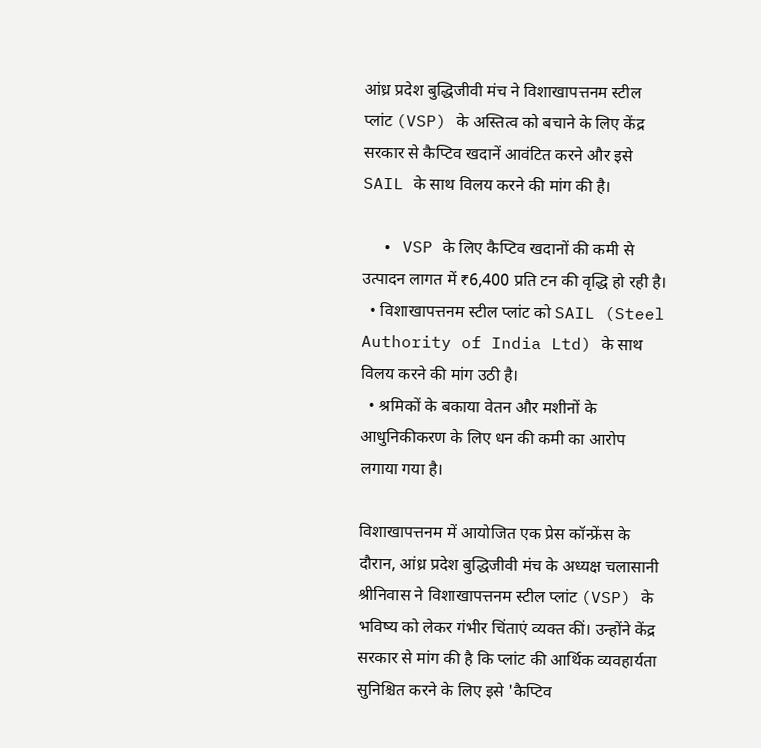आंध्र प्रदेश बुद्धिजीवी मंच ने विशाखापत्तनम स्टील प्लांट (VSP) के अस्तित्व को बचाने के लिए केंद्र सरकार से कैप्टिव खदानें आवंटित करने और इसे SAIL के साथ विलय करने की मांग की है।

  • VSP के लिए कैप्टिव खदानों की कमी से उत्पादन लागत में ₹6,400 प्रति टन की वृद्धि हो रही है।
  • विशाखापत्तनम स्टील प्लांट को SAIL (Steel Authority of India Ltd) के साथ विलय करने की मांग उठी है।
  • श्रमिकों के बकाया वेतन और मशीनों के आधुनिकीकरण के लिए धन की कमी का आरोप लगाया गया है।

विशाखापत्तनम में आयोजित एक प्रेस कॉन्फ्रेंस के दौरान, आंध्र प्रदेश बुद्धिजीवी मंच के अध्यक्ष चलासानी श्रीनिवास ने विशाखापत्तनम स्टील प्लांट (VSP) के भविष्य को लेकर गंभीर चिंताएं व्यक्त कीं। उन्होंने केंद्र सरकार से मांग की है कि प्लांट की आर्थिक व्यवहार्यता सुनिश्चित करने के लिए इसे 'कैप्टिव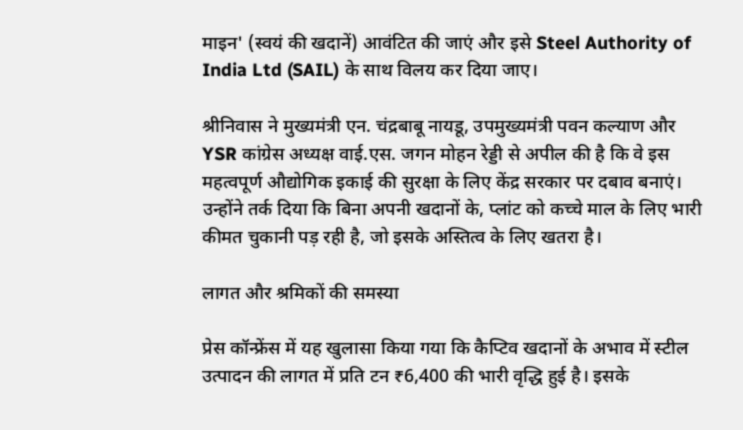माइन' (स्वयं की खदानें) आवंटित की जाएं और इसे Steel Authority of India Ltd (SAIL) के साथ विलय कर दिया जाए।

श्रीनिवास ने मुख्यमंत्री एन. चंद्रबाबू नायडू, उपमुख्यमंत्री पवन कल्याण और YSR कांग्रेस अध्यक्ष वाई.एस. जगन मोहन रेड्डी से अपील की है कि वे इस महत्वपूर्ण औद्योगिक इकाई की सुरक्षा के लिए केंद्र सरकार पर दबाव बनाएं। उन्होंने तर्क दिया कि बिना अपनी खदानों के, प्लांट को कच्चे माल के लिए भारी कीमत चुकानी पड़ रही है, जो इसके अस्तित्व के लिए खतरा है।

लागत और श्रमिकों की समस्या

प्रेस कॉन्फ्रेंस में यह खुलासा किया गया कि कैप्टिव खदानों के अभाव में स्टील उत्पादन की लागत में प्रति टन ₹6,400 की भारी वृद्धि हुई है। इसके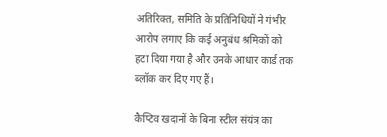अतिरिक्त, समिति के प्रतिनिधियों ने गंभीर आरोप लगाए कि कई अनुबंध श्रमिकों को हटा दिया गया है और उनके आधार कार्ड तक ब्लॉक कर दिए गए हैं।

कैप्टिव खदानों के बिना स्टील संयंत्र का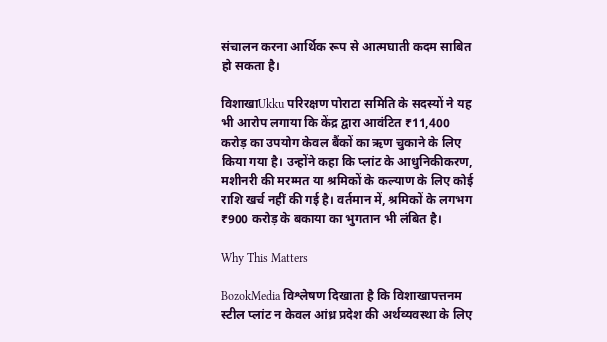संचालन करना आर्थिक रूप से आत्मघाती कदम साबित हो सकता है।

विशाखाUkku परिरक्षण पोराटा समिति के सदस्यों ने यह भी आरोप लगाया कि केंद्र द्वारा आवंटित ₹11,400 करोड़ का उपयोग केवल बैंकों का ऋण चुकाने के लिए किया गया है। उन्होंने कहा कि प्लांट के आधुनिकीकरण, मशीनरी की मरम्मत या श्रमिकों के कल्याण के लिए कोई राशि खर्च नहीं की गई है। वर्तमान में, श्रमिकों के लगभग ₹900 करोड़ के बकाया का भुगतान भी लंबित है।

Why This Matters

BozokMedia विश्लेषण दिखाता है कि विशाखापत्तनम स्टील प्लांट न केवल आंध्र प्रदेश की अर्थव्यवस्था के लिए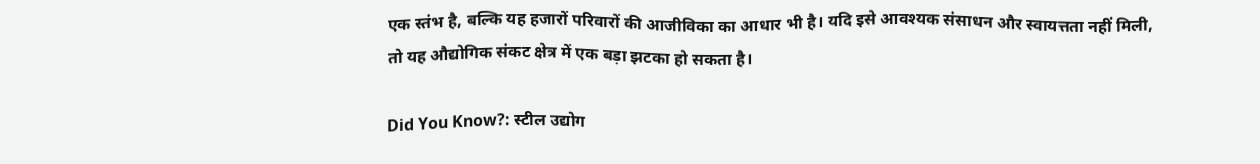एक स्तंभ है, बल्कि यह हजारों परिवारों की आजीविका का आधार भी है। यदि इसे आवश्यक संसाधन और स्वायत्तता नहीं मिली, तो यह औद्योगिक संकट क्षेत्र में एक बड़ा झटका हो सकता है।

Did You Know?: स्टील उद्योग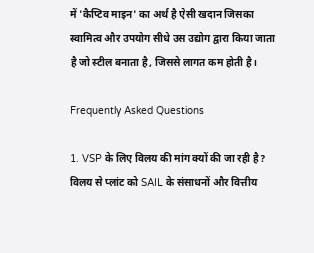में 'कैप्टिव माइन' का अर्थ है ऐसी खदान जिसका स्वामित्व और उपयोग सीधे उस उद्योग द्वारा किया जाता है जो स्टील बनाता है, जिससे लागत कम होती है।

Frequently Asked Questions

1. VSP के लिए विलय की मांग क्यों की जा रही है?
विलय से प्लांट को SAIL के संसाधनों और वित्तीय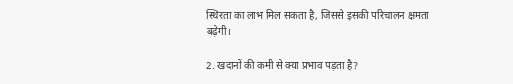स्थिरता का लाभ मिल सकता है, जिससे इसकी परिचालन क्षमता बढ़ेगी।

2. खदानों की कमी से क्या प्रभाव पड़ता है?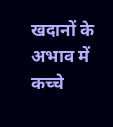खदानों के अभाव में कच्चे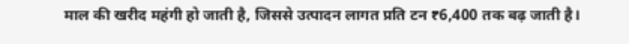माल की खरीद महंगी हो जाती है, जिससे उत्पादन लागत प्रति टन ₹6,400 तक बढ़ जाती है।